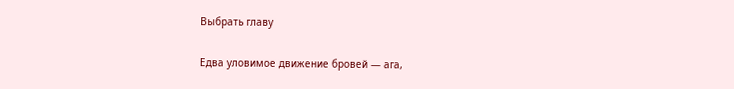Выбрать главу

Едва уловимое движение бровей — ага,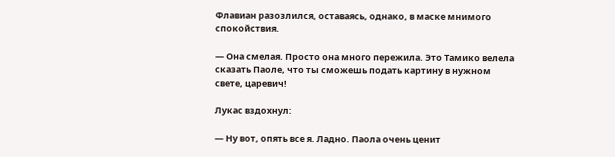Флавиан разозлился, оставаясь, однако, в маске мнимого спокойствия.

— Она смелая. Просто она много пережила. Это Тамико велела сказать Паоле, что ты сможешь подать картину в нужном свете, царевич!

Лукас вздохнул:

— Ну вот, опять все я. Ладно. Паола очень ценит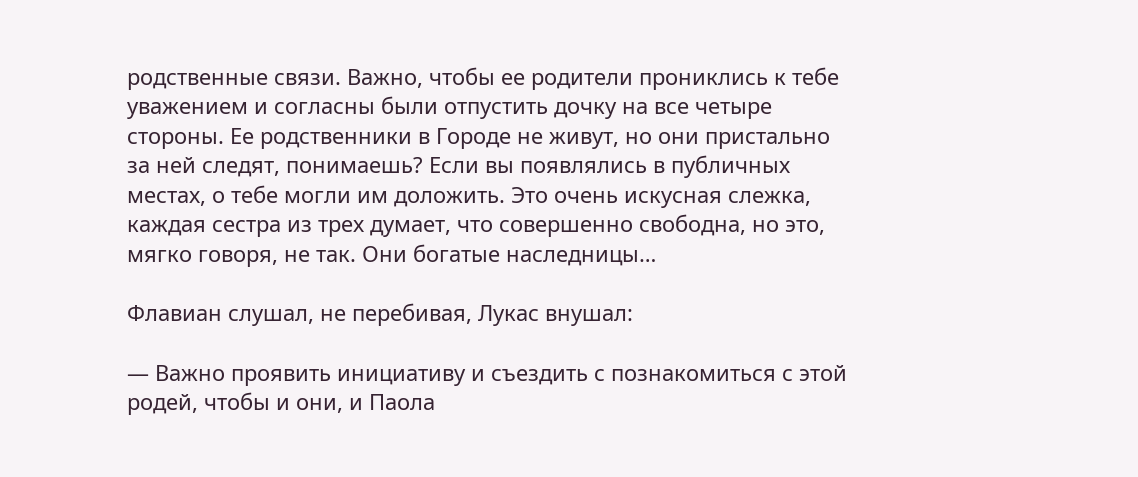родственные связи. Важно, чтобы ее родители прониклись к тебе уважением и согласны были отпустить дочку на все четыре стороны. Ее родственники в Городе не живут, но они пристально за ней следят, понимаешь? Если вы появлялись в публичных местах, о тебе могли им доложить. Это очень искусная слежка, каждая сестра из трех думает, что совершенно свободна, но это, мягко говоря, не так. Они богатые наследницы…

Флавиан слушал, не перебивая, Лукас внушал:

— Важно проявить инициативу и съездить с познакомиться с этой родей, чтобы и они, и Паола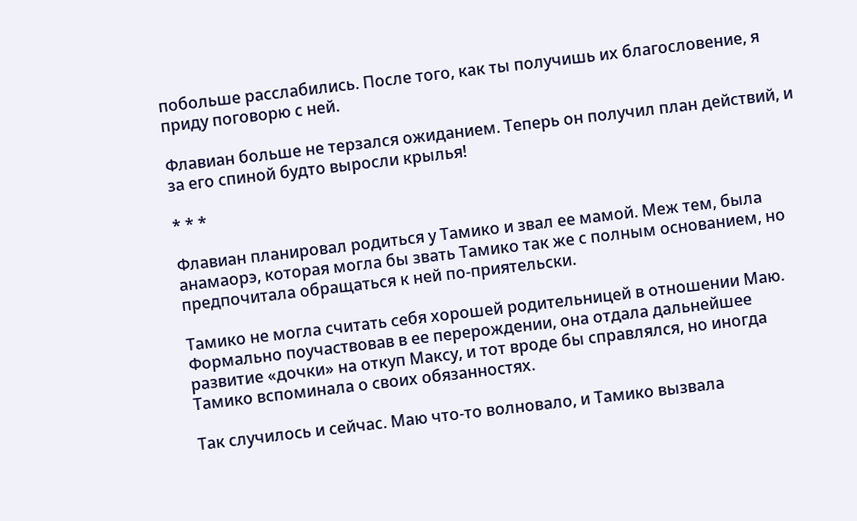побольше расслабились. После того, как ты получишь их благословение, я приду поговорю с ней.

Флавиан больше не терзался ожиданием. Теперь он получил план действий, и за его спиной будто выросли крылья!

* * *

Флавиан планировал родиться у Тамико и звал ее мамой. Меж тем, была анамаорэ, которая могла бы звать Тамико так же с полным основанием, но предпочитала обращаться к ней по-приятельски.

Тамико не могла считать себя хорошей родительницей в отношении Маю. Формально поучаствовав в ее перерождении, она отдала дальнейшее развитие «дочки» на откуп Максу, и тот вроде бы справлялся, но иногда Тамико вспоминала о своих обязанностях.

Так случилось и сейчас. Маю что-то волновало, и Тамико вызвала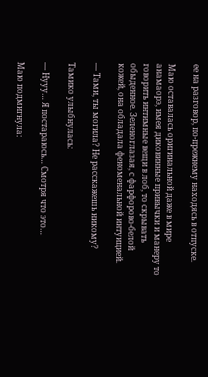ее на разговор, по-прежнему находясь в отпуске.

Маю оставалась оригинальной даже в мире анамаорэ, имея диковинные привычки и манеру то говорить интимные вещи в лоб, то скрывать обыденное. Зеленоглазая, с фарфорово-белой кожей, она обладала феноменальной интуицией.

— Тами, ты могила? Не расскажешь никому?

Тамико улыбнулась:

— Нууу… Я постараюсь… Смотря что это…

Маю подмигнула: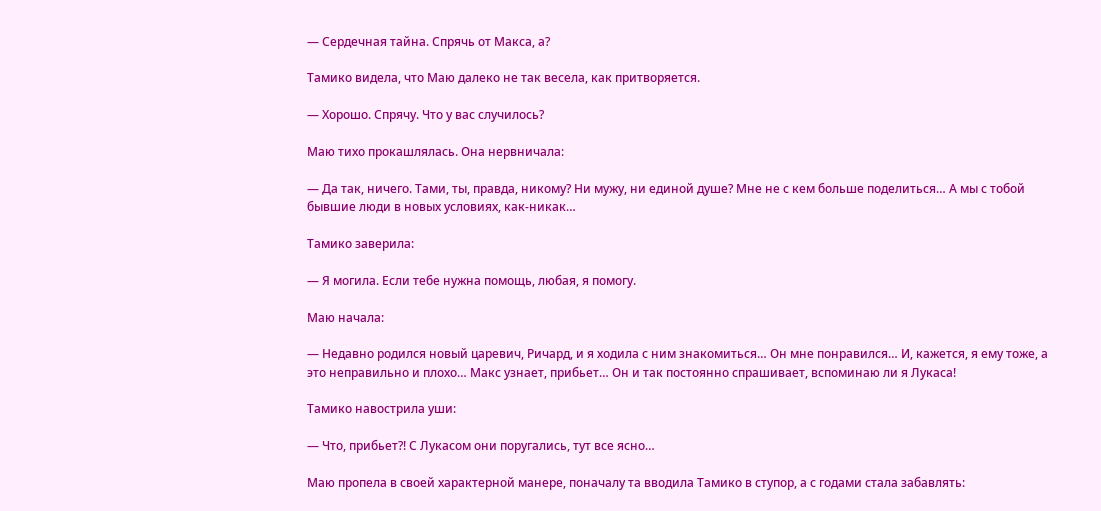— Сердечная тайна. Спрячь от Макса, а?

Тамико видела, что Маю далеко не так весела, как притворяется.

— Хорошо. Спрячу. Что у вас случилось?

Маю тихо прокашлялась. Она нервничала:

— Да так, ничего. Тами, ты, правда, никому? Ни мужу, ни единой душе? Мне не с кем больше поделиться… А мы с тобой бывшие люди в новых условиях, как-никак…

Тамико заверила:

— Я могила. Если тебе нужна помощь, любая, я помогу.

Маю начала:

— Недавно родился новый царевич, Ричард, и я ходила с ним знакомиться… Он мне понравился… И, кажется, я ему тоже, а это неправильно и плохо… Макс узнает, прибьет… Он и так постоянно спрашивает, вспоминаю ли я Лукаса!

Тамико навострила уши:

— Что, прибьет?! С Лукасом они поругались, тут все ясно…

Маю пропела в своей характерной манере, поначалу та вводила Тамико в ступор, а с годами стала забавлять: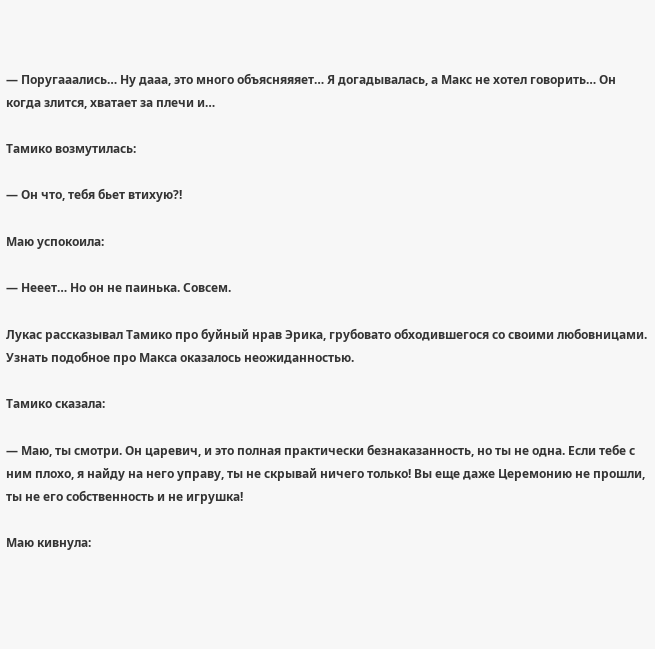— Поругааались… Ну дааа, это много объясняяяет… Я догадывалась, а Макс не хотел говорить… Он когда злится, хватает за плечи и…

Тамико возмутилась:

— Он что, тебя бьет втихую?!

Маю успокоила:

— Нееет… Но он не паинька. Совсем.

Лукас рассказывал Тамико про буйный нрав Эрика, грубовато обходившегося со своими любовницами. Узнать подобное про Макса оказалось неожиданностью.

Тамико сказала:

— Маю, ты смотри. Он царевич, и это полная практически безнаказанность, но ты не одна. Если тебе с ним плохо, я найду на него управу, ты не скрывай ничего только! Вы еще даже Церемонию не прошли, ты не его собственность и не игрушка!

Маю кивнула: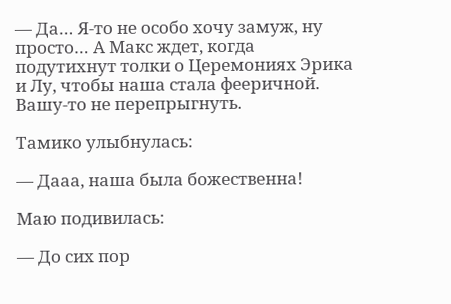— Да… Я-то не особо хочу замуж, ну просто… А Макс ждет, когда подутихнут толки о Церемониях Эрика и Лу, чтобы наша стала фееричной. Вашу-то не перепрыгнуть.

Тамико улыбнулась:

— Дааа, наша была божественна!

Маю подивилась:

— До сих пор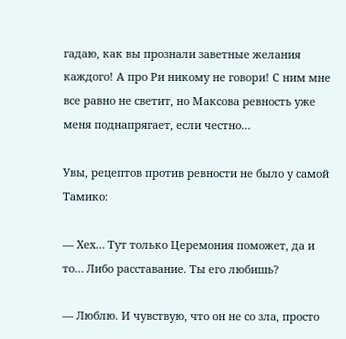гадаю, как вы прознали заветные желания каждого! А про Ри никому не говори! С ним мне все равно не светит, но Максова ревность уже меня поднапрягает, если честно…

Увы, рецептов против ревности не было у самой Тамико:

— Хех… Тут только Церемония поможет, да и то… Либо расставание. Ты его любишь?

— Люблю. И чувствую, что он не со зла, просто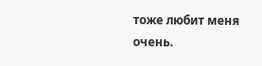тоже любит меня очень.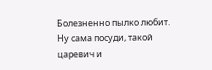Болезненно пылко любит. Ну сама посуди, такой царевич и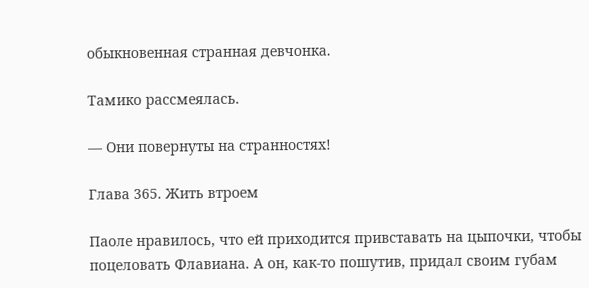обыкновенная странная девчонка.

Тамико рассмеялась.

— Они повернуты на странностях!

Глава 365. Жить втроем

Паоле нравилось, что ей приходится привставать на цыпочки, чтобы поцеловать Флавиана. А он, как-то пошутив, придал своим губам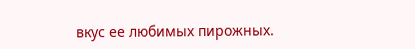вкус ее любимых пирожных.